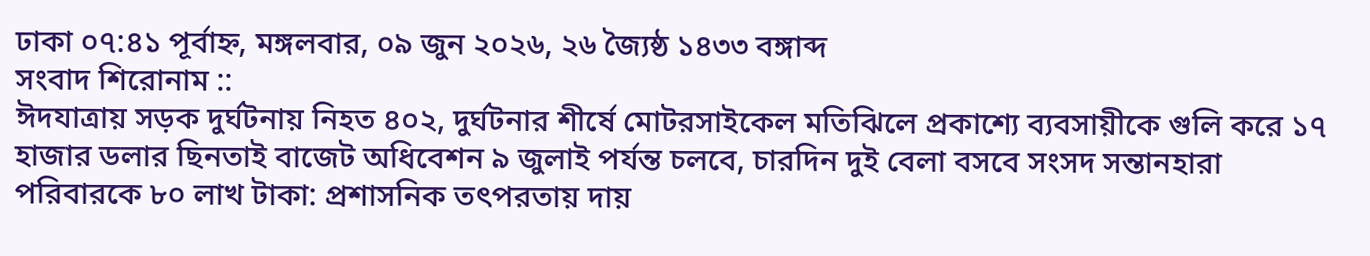ঢাকা ০৭:৪১ পূর্বাহ্ন, মঙ্গলবার, ০৯ জুন ২০২৬, ২৬ জ্যৈষ্ঠ ১৪৩৩ বঙ্গাব্দ
সংবাদ শিরোনাম ::
ঈদযাত্রায় সড়ক দুর্ঘটনায় নিহত ৪০২, দুর্ঘটনার শীর্ষে মোটরসাইকেল মতিঝিলে প্রকাশ্যে ব্যবসায়ীকে গুলি করে ১৭ হাজার ডলার ছিনতাই বাজেট অধিবেশন ৯ জুলাই পর্যন্ত চলবে, চারদিন দুই বেলা বসবে সংসদ সন্তানহারা পরিবারকে ৮০ লাখ টাকা: প্রশাসনিক তৎপরতায় দায়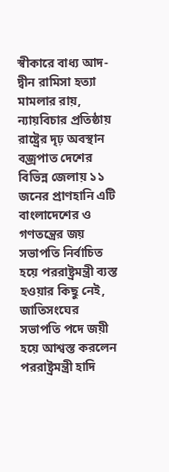স্বীকারে বাধ্য আদ-দ্বীন রামিসা হত্যা মামলার রায়, ন্যায়বিচার প্রতিষ্ঠায় রাষ্ট্রের দৃঢ় অবস্থান বজ্রপাত দেশের বিভিন্ন জেলায় ১১ জনের প্রাণহানি এটি বাংলাদেশের ও গণতন্ত্রের জয় সভাপতি নির্বাচিত হয়ে পররাষ্ট্রমন্ত্রী ব্যস্ত হওয়ার কিছু নেই, জাতিসংঘের সভাপতি পদে জয়ী হয়ে আশ্বস্ত করলেন পররাষ্ট্রমন্ত্রী হাদি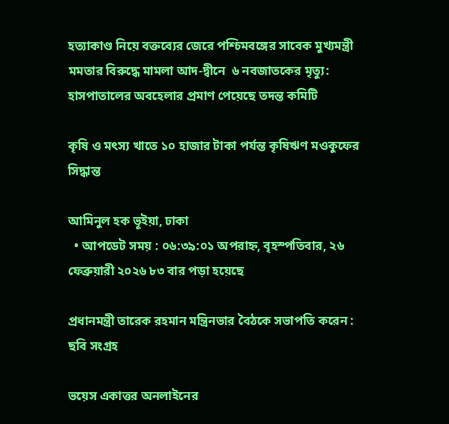হত্যাকাণ্ড নিয়ে বক্তব্যের জেরে পশ্চিমবঙ্গের সাবেক মুখ্যমন্ত্রী মমতার বিরুদ্ধে মামলা আদ-দ্বীনে  ৬ নবজাতকের মৃত্যু: হাসপাতালের অবহেলার প্রমাণ পেয়েছে তদন্ত কমিটি

কৃষি ও মৎস্য খাতে ১০ হাজার টাকা পর্যন্ত কৃষিঋণ মওকুফের সিদ্ধান্ত

আমিনুল হক ভূইয়া, ঢাকা
  • আপডেট সময় : ০৬:৩৯:০১ অপরাহ্ন, বৃহস্পতিবার, ২৬ ফেব্রুয়ারী ২০২৬ ৮৩ বার পড়া হয়েছে

প্রধানমন্ত্রী তারেক রহমান মন্ত্রিনভার বৈঠকে সভাপতি করেন : ছবি সংগ্রহ

ভয়েস একাত্তর অনলাইনের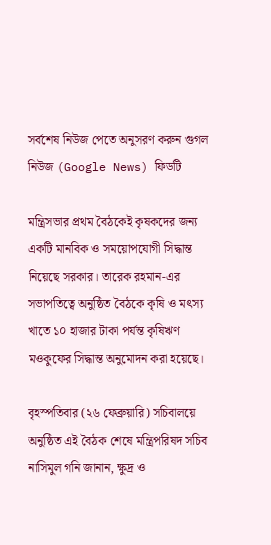সর্বশেষ নিউজ পেতে অনুসরণ করুন গুগল নিউজ (Google News) ফিডটি

মন্ত্রিসভার প্রথম বৈঠকেই কৃষকদের জন্য একটি মানবিক ও সময়োপযোগী সিদ্ধান্ত নিয়েছে সরকার। তারেক রহমান-এর সভাপতিত্বে অনুষ্ঠিত বৈঠকে কৃষি ও মৎস্য খাতে ১০ হাজার টাকা পর্যন্ত কৃষিঋণ মওকুফের সিদ্ধান্ত অনুমোদন করা হয়েছে।

বৃহস্পতিবার (২৬ ফেব্রুয়ারি) সচিবালয়ে অনুষ্ঠিত এই বৈঠক শেষে মন্ত্রিপরিষদ সচিব নাসিমুল গনি জানান, ক্ষুদ্র ও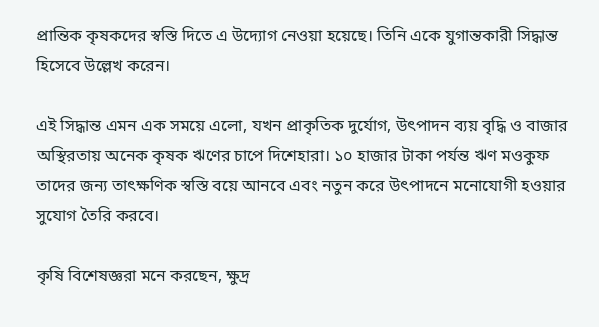প্রান্তিক কৃষকদের স্বস্তি দিতে এ উদ্যোগ নেওয়া হয়েছে। তিনি একে যুগান্তকারী সিদ্ধান্ত হিসেবে উল্লেখ করেন।

এই সিদ্ধান্ত এমন এক সময়ে এলো, যখন প্রাকৃতিক দুর্যোগ, উৎপাদন ব্যয় বৃদ্ধি ও বাজার অস্থিরতায় অনেক কৃষক ঋণের চাপে দিশেহারা। ১০ হাজার টাকা পর্যন্ত ঋণ মওকুফ তাদের জন্য তাৎক্ষণিক স্বস্তি বয়ে আনবে এবং নতুন করে উৎপাদনে মনোযোগী হওয়ার সুযোগ তৈরি করবে।

কৃষি বিশেষজ্ঞরা মনে করছেন, ক্ষুদ্র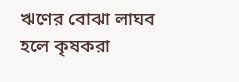ঋণের বোঝা লাঘব হলে কৃষকরা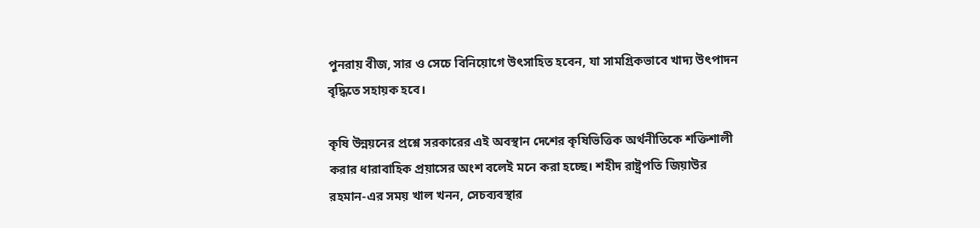পুনরায় বীজ, সার ও সেচে বিনিয়োগে উৎসাহিত হবেন, যা সামগ্রিকভাবে খাদ্য উৎপাদন বৃদ্ধিতে সহায়ক হবে।

কৃষি উন্নয়নের প্রশ্নে সরকারের এই অবস্থান দেশের কৃষিভিত্তিক অর্থনীতিকে শক্তিশালী করার ধারাবাহিক প্রয়াসের অংশ বলেই মনে করা হচ্ছে। শহীদ রাষ্ট্রপতি জিয়াউর রহমান-এর সময় খাল খনন, সেচব্যবস্থার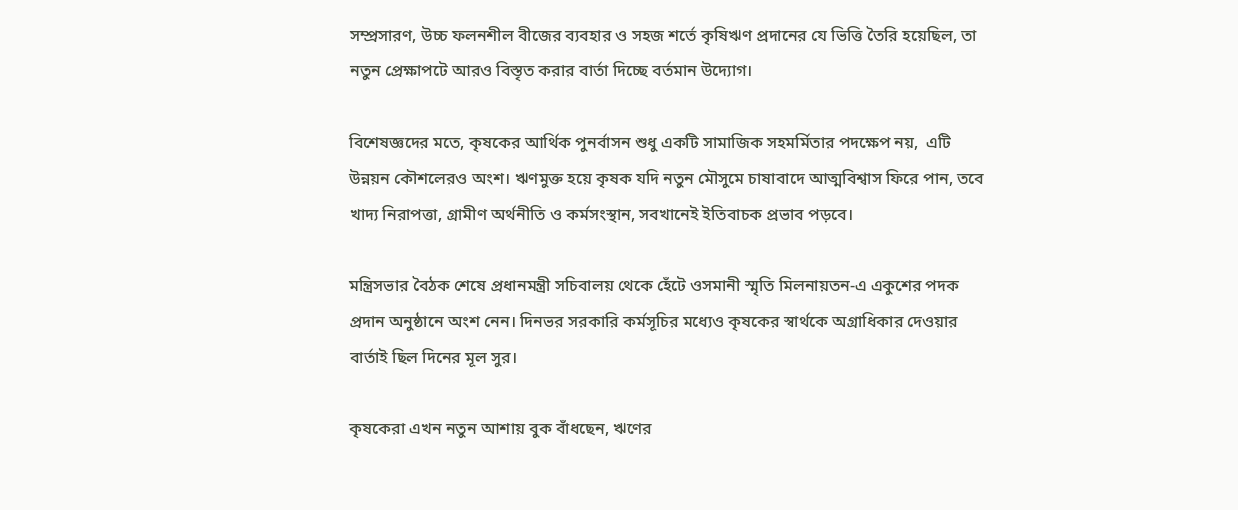সম্প্রসারণ, উচ্চ ফলনশীল বীজের ব্যবহার ও সহজ শর্তে কৃষিঋণ প্রদানের যে ভিত্তি তৈরি হয়েছিল, তা নতুন প্রেক্ষাপটে আরও বিস্তৃত করার বার্তা দিচ্ছে বর্তমান উদ্যোগ।

বিশেষজ্ঞদের মতে, কৃষকের আর্থিক পুনর্বাসন শুধু একটি সামাজিক সহমর্মিতার পদক্ষেপ নয়,  এটি উন্নয়ন কৌশলেরও অংশ। ঋণমুক্ত হয়ে কৃষক যদি নতুন মৌসুমে চাষাবাদে আত্মবিশ্বাস ফিরে পান, তবে খাদ্য নিরাপত্তা, গ্রামীণ অর্থনীতি ও কর্মসংস্থান, সবখানেই ইতিবাচক প্রভাব পড়বে।

মন্ত্রিসভার বৈঠক শেষে প্রধানমন্ত্রী সচিবালয় থেকে হেঁটে ওসমানী স্মৃতি মিলনায়তন-এ একুশের পদক প্রদান অনুষ্ঠানে অংশ নেন। দিনভর সরকারি কর্মসূচির মধ্যেও কৃষকের স্বার্থকে অগ্রাধিকার দেওয়ার বার্তাই ছিল দিনের মূল সুর।

কৃষকেরা এখন নতুন আশায় বুক বাঁধছেন, ঋণের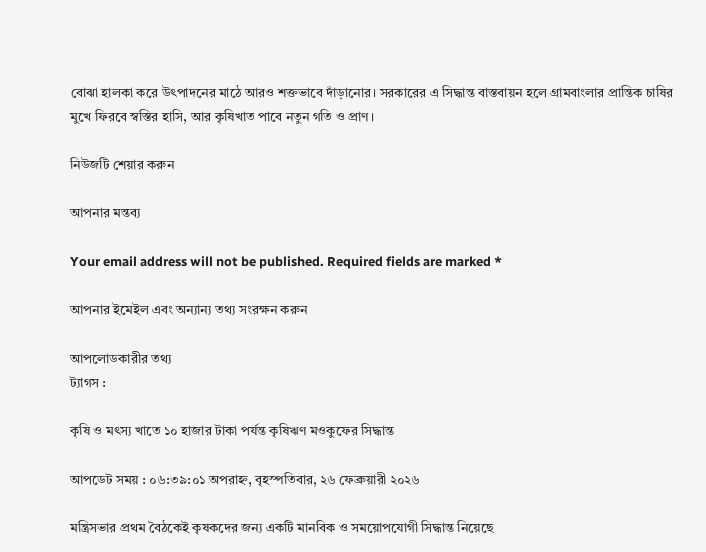বোঝা হালকা করে উৎপাদনের মাঠে আরও শক্তভাবে দাঁড়ানোর। সরকারের এ সিদ্ধান্ত বাস্তবায়ন হলে গ্রামবাংলার প্রান্তিক চাষির মুখে ফিরবে স্বস্তির হাসি, আর কৃষিখাত পাবে নতুন গতি ও প্রাণ।

নিউজটি শেয়ার করুন

আপনার মন্তব্য

Your email address will not be published. Required fields are marked *

আপনার ইমেইল এবং অন্যান্য তথ্য সংরক্ষন করুন

আপলোডকারীর তথ্য
ট্যাগস :

কৃষি ও মৎস্য খাতে ১০ হাজার টাকা পর্যন্ত কৃষিঋণ মওকুফের সিদ্ধান্ত

আপডেট সময় : ০৬:৩৯:০১ অপরাহ্ন, বৃহস্পতিবার, ২৬ ফেব্রুয়ারী ২০২৬

মন্ত্রিসভার প্রথম বৈঠকেই কৃষকদের জন্য একটি মানবিক ও সময়োপযোগী সিদ্ধান্ত নিয়েছে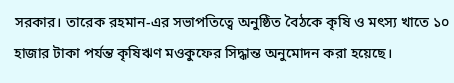সরকার। তারেক রহমান-এর সভাপতিত্বে অনুষ্ঠিত বৈঠকে কৃষি ও মৎস্য খাতে ১০ হাজার টাকা পর্যন্ত কৃষিঋণ মওকুফের সিদ্ধান্ত অনুমোদন করা হয়েছে।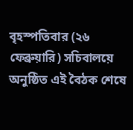বৃহস্পতিবার (২৬ ফেব্রুয়ারি) সচিবালয়ে অনুষ্ঠিত এই বৈঠক শেষে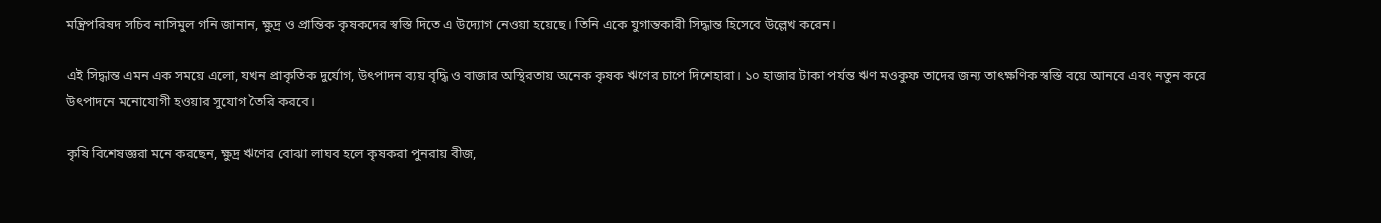মন্ত্রিপরিষদ সচিব নাসিমুল গনি জানান, ক্ষুদ্র ও প্রান্তিক কৃষকদের স্বস্তি দিতে এ উদ্যোগ নেওয়া হয়েছে। তিনি একে যুগান্তকারী সিদ্ধান্ত হিসেবে উল্লেখ করেন।

এই সিদ্ধান্ত এমন এক সময়ে এলো, যখন প্রাকৃতিক দুর্যোগ, উৎপাদন ব্যয় বৃদ্ধি ও বাজার অস্থিরতায় অনেক কৃষক ঋণের চাপে দিশেহারা। ১০ হাজার টাকা পর্যন্ত ঋণ মওকুফ তাদের জন্য তাৎক্ষণিক স্বস্তি বয়ে আনবে এবং নতুন করে উৎপাদনে মনোযোগী হওয়ার সুযোগ তৈরি করবে।

কৃষি বিশেষজ্ঞরা মনে করছেন, ক্ষুদ্র ঋণের বোঝা লাঘব হলে কৃষকরা পুনরায় বীজ,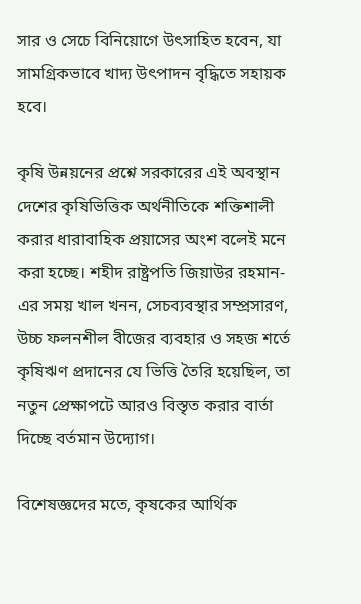সার ও সেচে বিনিয়োগে উৎসাহিত হবেন, যা সামগ্রিকভাবে খাদ্য উৎপাদন বৃদ্ধিতে সহায়ক হবে।

কৃষি উন্নয়নের প্রশ্নে সরকারের এই অবস্থান দেশের কৃষিভিত্তিক অর্থনীতিকে শক্তিশালী করার ধারাবাহিক প্রয়াসের অংশ বলেই মনে করা হচ্ছে। শহীদ রাষ্ট্রপতি জিয়াউর রহমান-এর সময় খাল খনন, সেচব্যবস্থার সম্প্রসারণ, উচ্চ ফলনশীল বীজের ব্যবহার ও সহজ শর্তে কৃষিঋণ প্রদানের যে ভিত্তি তৈরি হয়েছিল, তা নতুন প্রেক্ষাপটে আরও বিস্তৃত করার বার্তা দিচ্ছে বর্তমান উদ্যোগ।

বিশেষজ্ঞদের মতে, কৃষকের আর্থিক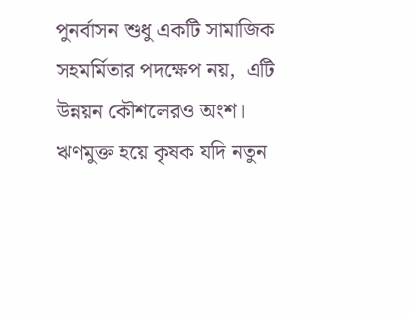পুনর্বাসন শুধু একটি সামাজিক সহমর্মিতার পদক্ষেপ নয়,  এটি উন্নয়ন কৌশলেরও অংশ। ঋণমুক্ত হয়ে কৃষক যদি নতুন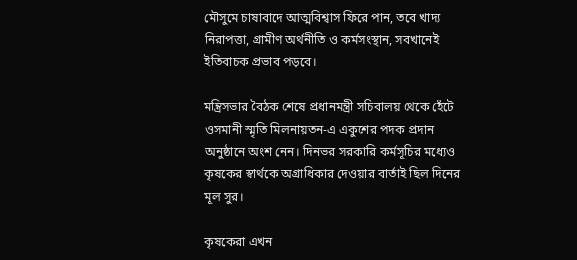মৌসুমে চাষাবাদে আত্মবিশ্বাস ফিরে পান, তবে খাদ্য নিরাপত্তা, গ্রামীণ অর্থনীতি ও কর্মসংস্থান, সবখানেই ইতিবাচক প্রভাব পড়বে।

মন্ত্রিসভার বৈঠক শেষে প্রধানমন্ত্রী সচিবালয় থেকে হেঁটে ওসমানী স্মৃতি মিলনায়তন-এ একুশের পদক প্রদান অনুষ্ঠানে অংশ নেন। দিনভর সরকারি কর্মসূচির মধ্যেও কৃষকের স্বার্থকে অগ্রাধিকার দেওয়ার বার্তাই ছিল দিনের মূল সুর।

কৃষকেরা এখন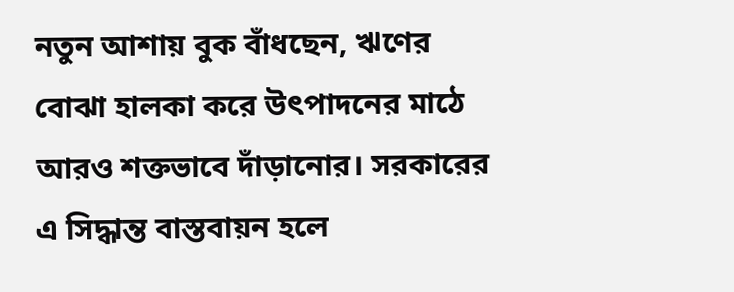নতুন আশায় বুক বাঁধছেন, ঋণের বোঝা হালকা করে উৎপাদনের মাঠে আরও শক্তভাবে দাঁড়ানোর। সরকারের এ সিদ্ধান্ত বাস্তবায়ন হলে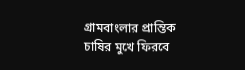গ্রামবাংলার প্রান্তিক চাষির মুখে ফিরবে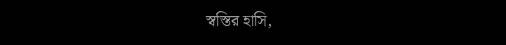স্বস্তির হাসি,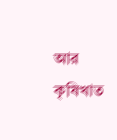আর কৃষিখাত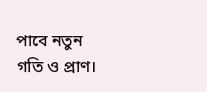পাবে নতুন গতি ও প্রাণ।